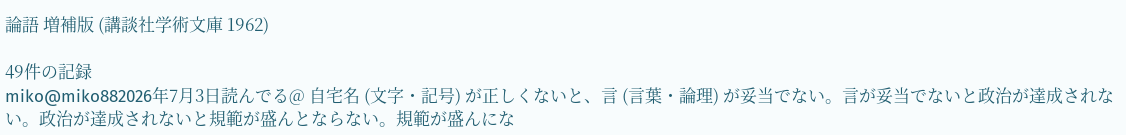論語 増補版 (講談社学術文庫 1962)

49件の記録
miko@miko882026年7月3日読んでる@ 自宅名 (文字・記号) が正しくないと、言 (言葉・論理) が妥当でない。言が妥当でないと政治が達成されない。政治が達成されないと規範が盛んとならない。規範が盛んにな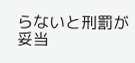らないと刑罰が妥当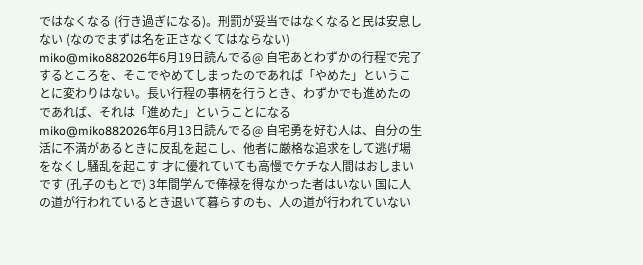ではなくなる (行き過ぎになる)。刑罰が妥当ではなくなると民は安息しない (なのでまずは名を正さなくてはならない)
miko@miko882026年6月19日読んでる@ 自宅あとわずかの行程で完了するところを、そこでやめてしまったのであれば「やめた」ということに変わりはない。長い行程の事柄を行うとき、わずかでも進めたのであれば、それは「進めた」ということになる
miko@miko882026年6月13日読んでる@ 自宅勇を好む人は、自分の生活に不満があるときに反乱を起こし、他者に厳格な追求をして逃げ場をなくし騒乱を起こす 才に優れていても高慢でケチな人間はおしまいです (孔子のもとで) 3年間学んで俸禄を得なかった者はいない 国に人の道が行われているとき退いて暮らすのも、人の道が行われていない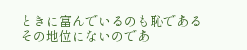ときに富んでいるのも恥である その地位にないのであ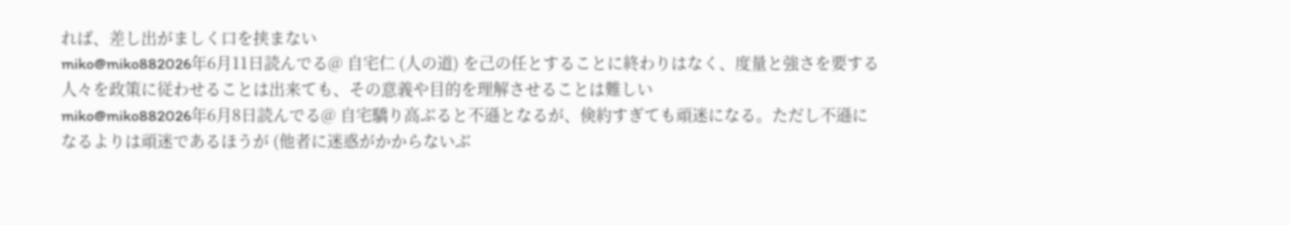れば、差し出がましく口を挟まない
miko@miko882026年6月11日読んでる@ 自宅仁 (人の道) を己の任とすることに終わりはなく、度量と強さを要する 人々を政策に従わせることは出来ても、その意義や目的を理解させることは難しい
miko@miko882026年6月8日読んでる@ 自宅驕り高ぶると不遜となるが、倹約すぎても頑迷になる。ただし不遜になるよりは頑迷であるほうが (他者に迷惑がかからないぶ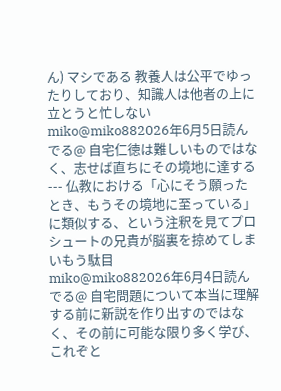ん) マシである 教養人は公平でゆったりしており、知識人は他者の上に立とうと忙しない
miko@miko882026年6月5日読んでる@ 自宅仁徳は難しいものではなく、志せば直ちにその境地に達する --- 仏教における「心にそう願ったとき、もうその境地に至っている」に類似する、という注釈を見てプロシュートの兄貴が脳裏を掠めてしまいもう駄目
miko@miko882026年6月4日読んでる@ 自宅問題について本当に理解する前に新説を作り出すのではなく、その前に可能な限り多く学び、これぞと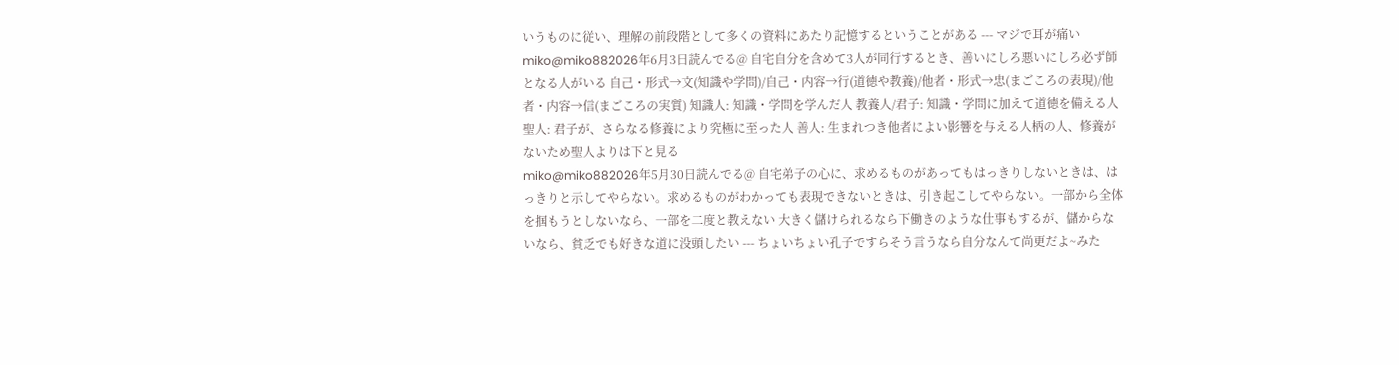いうものに従い、理解の前段階として多くの資料にあたり記憶するということがある --- マジで耳が痛い
miko@miko882026年6月3日読んでる@ 自宅自分を含めて3人が同行するとき、善いにしろ悪いにしろ必ず師となる人がいる 自己・形式→文(知識や学問)/自己・内容→行(道徳や教養)/他者・形式→忠(まごころの表現)/他者・内容→信(まごころの実質) 知識人: 知識・学問を学んだ人 教養人/君子: 知識・学問に加えて道徳を備える人 聖人: 君子が、さらなる修養により究極に至った人 善人: 生まれつき他者によい影響を与える人柄の人、修養がないため聖人よりは下と見る
miko@miko882026年5月30日読んでる@ 自宅弟子の心に、求めるものがあってもはっきりしないときは、はっきりと示してやらない。求めるものがわかっても表現できないときは、引き起こしてやらない。一部から全体を掴もうとしないなら、一部を二度と教えない 大きく儲けられるなら下働きのような仕事もするが、儲からないなら、貧乏でも好きな道に没頭したい --- ちょいちょい孔子ですらそう言うなら自分なんて尚更だよ~みた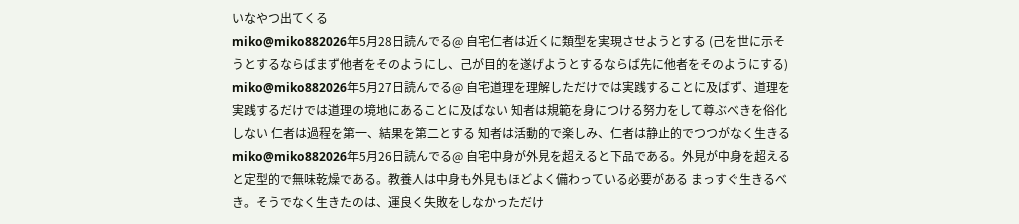いなやつ出てくる
miko@miko882026年5月28日読んでる@ 自宅仁者は近くに類型を実現させようとする (己を世に示そうとするならばまず他者をそのようにし、己が目的を遂げようとするならば先に他者をそのようにする)
miko@miko882026年5月27日読んでる@ 自宅道理を理解しただけでは実践することに及ばず、道理を実践するだけでは道理の境地にあることに及ばない 知者は規範を身につける努力をして尊ぶべきを俗化しない 仁者は過程を第一、結果を第二とする 知者は活動的で楽しみ、仁者は静止的でつつがなく生きる
miko@miko882026年5月26日読んでる@ 自宅中身が外見を超えると下品である。外見が中身を超えると定型的で無味乾燥である。教養人は中身も外見もほどよく備わっている必要がある まっすぐ生きるべき。そうでなく生きたのは、運良く失敗をしなかっただけ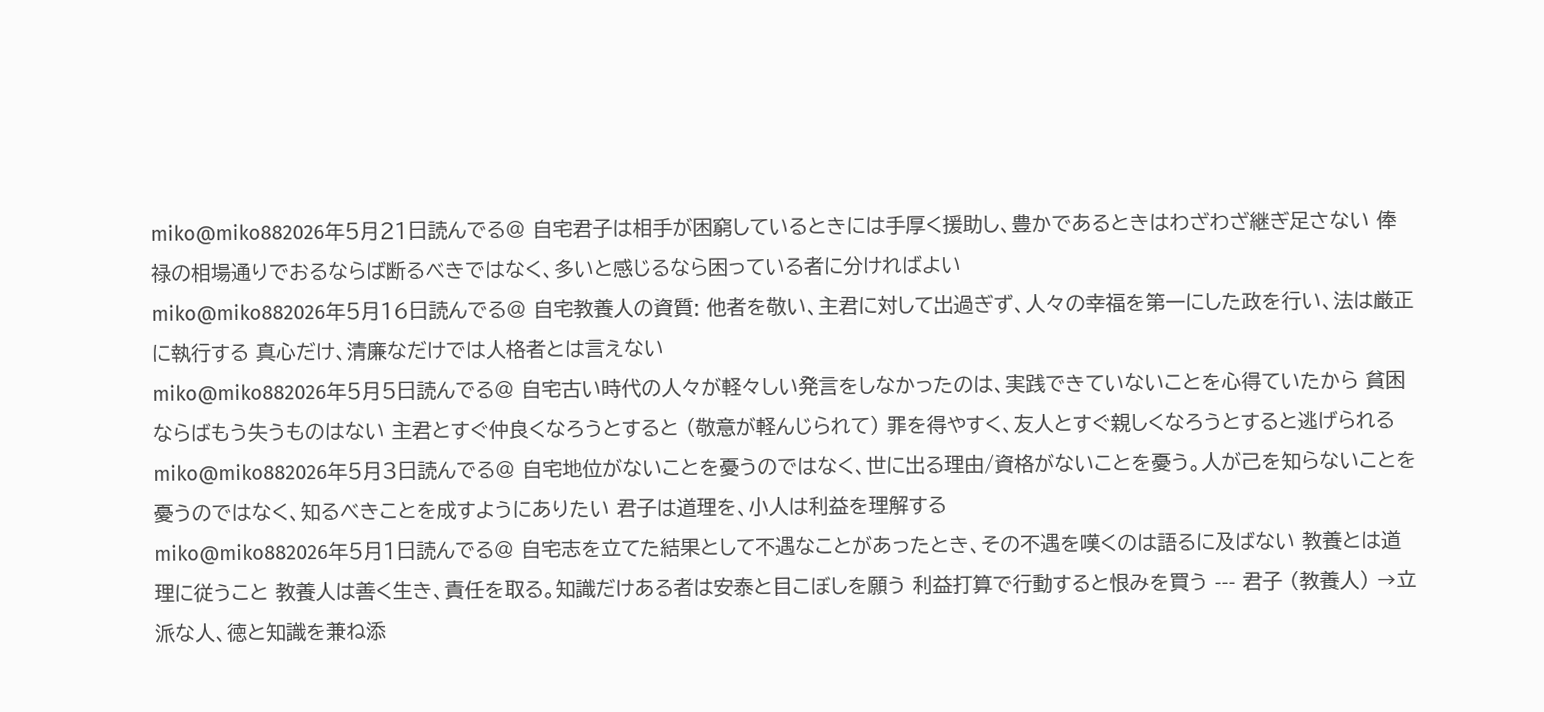miko@miko882026年5月21日読んでる@ 自宅君子は相手が困窮しているときには手厚く援助し、豊かであるときはわざわざ継ぎ足さない 俸禄の相場通りでおるならば断るべきではなく、多いと感じるなら困っている者に分ければよい
miko@miko882026年5月16日読んでる@ 自宅教養人の資質: 他者を敬い、主君に対して出過ぎず、人々の幸福を第一にした政を行い、法は厳正に執行する 真心だけ、清廉なだけでは人格者とは言えない
miko@miko882026年5月5日読んでる@ 自宅古い時代の人々が軽々しい発言をしなかったのは、実践できていないことを心得ていたから 貧困ならばもう失うものはない 主君とすぐ仲良くなろうとすると (敬意が軽んじられて) 罪を得やすく、友人とすぐ親しくなろうとすると逃げられる
miko@miko882026年5月3日読んでる@ 自宅地位がないことを憂うのではなく、世に出る理由/資格がないことを憂う。人が己を知らないことを憂うのではなく、知るべきことを成すようにありたい 君子は道理を、小人は利益を理解する
miko@miko882026年5月1日読んでる@ 自宅志を立てた結果として不遇なことがあったとき、その不遇を嘆くのは語るに及ばない 教養とは道理に従うこと 教養人は善く生き、責任を取る。知識だけある者は安泰と目こぼしを願う 利益打算で行動すると恨みを買う --- 君子 (教養人) →立派な人、徳と知識を兼ね添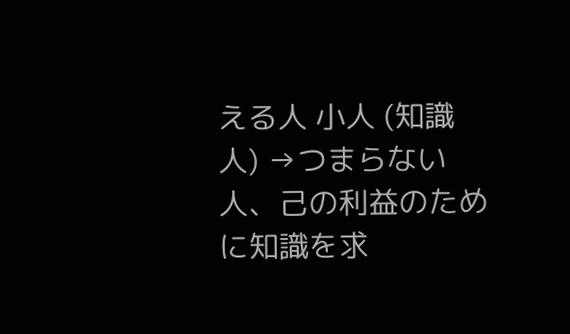える人 小人 (知識人) →つまらない人、己の利益のために知識を求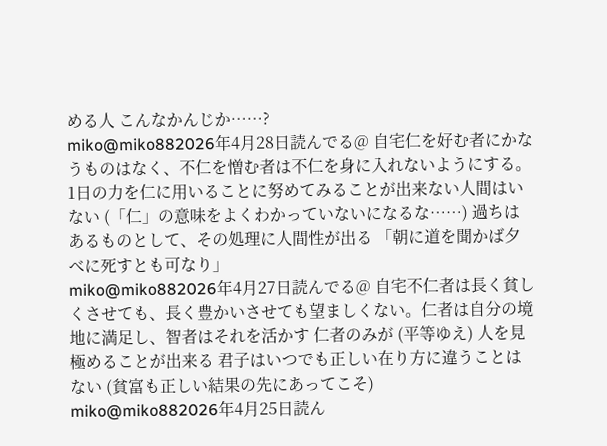める人 こんなかんじか……?
miko@miko882026年4月28日読んでる@ 自宅仁を好む者にかなうものはなく、不仁を憎む者は不仁を身に入れないようにする。1日の力を仁に用いることに努めてみることが出来ない人間はいない (「仁」の意味をよくわかっていないになるな……) 過ちはあるものとして、その処理に人間性が出る 「朝に道を聞かば夕べに死すとも可なり」
miko@miko882026年4月27日読んでる@ 自宅不仁者は長く貧しくさせても、長く豊かいさせても望ましくない。仁者は自分の境地に満足し、智者はそれを活かす 仁者のみが (平等ゆえ) 人を見極めることが出来る 君子はいつでも正しい在り方に違うことはない (貧富も正しい結果の先にあってこそ)
miko@miko882026年4月25日読ん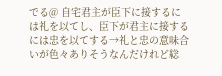でる@ 自宅君主が臣下に接するには礼を以てし、臣下が君主に接するには忠を以てする→礼と忠の意味合いが色々ありそうなんだけれど総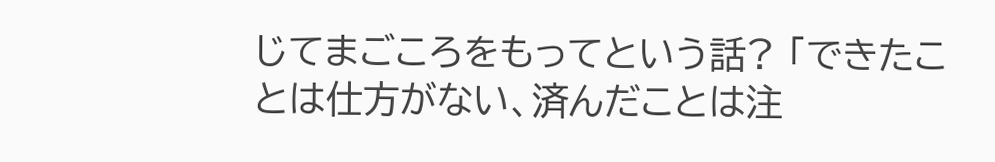じてまごころをもってという話? 「できたことは仕方がない、済んだことは注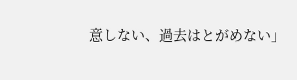意しない、過去はとがめない」